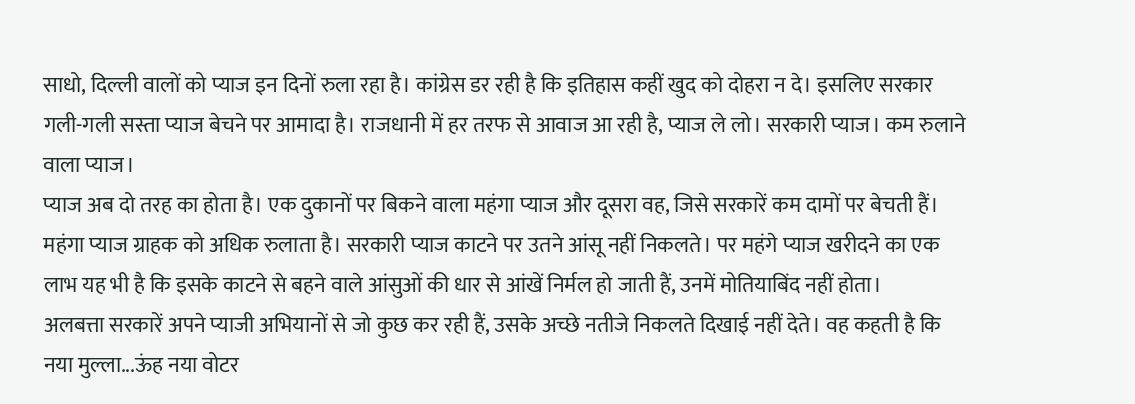साधो, दिल्ली वालों को प्याज इन दिनों रुला रहा है। कांग्रेस डर रही है कि इतिहास कहीं खुद को दोहरा न दे। इसलिए सरकार गली-गली सस्ता प्याज बेचने पर आमादा है। राजधानी में हर तरफ से आवाज आ रही है, प्याज ले लो। सरकारी प्याज। कम रुलाने वाला प्याज।
प्याज अब दो तरह का होता है। एक दुकानों पर बिकने वाला महंगा प्याज और दूसरा वह, जिसे सरकारें कम दामों पर बेचती हैं। महंगा प्याज ग्राहक को अधिक रुलाता है। सरकारी प्याज काटने पर उतने आंसू नहीं निकलते। पर महंगे प्याज खरीदने का एक लाभ यह भी है कि इसके काटने से बहने वाले आंसुओं की धार से आंखें निर्मल हो जाती हैं, उनमें मोतियाबिंद नहीं होता।
अलबत्ता सरकारें अपने प्याजी अभियानों से जो कुछ कर रही हैं, उसके अच्छे नतीजे निकलते दिखाई नहीं देते। वह कहती है कि नया मुल्ला...ऊंह नया वोटर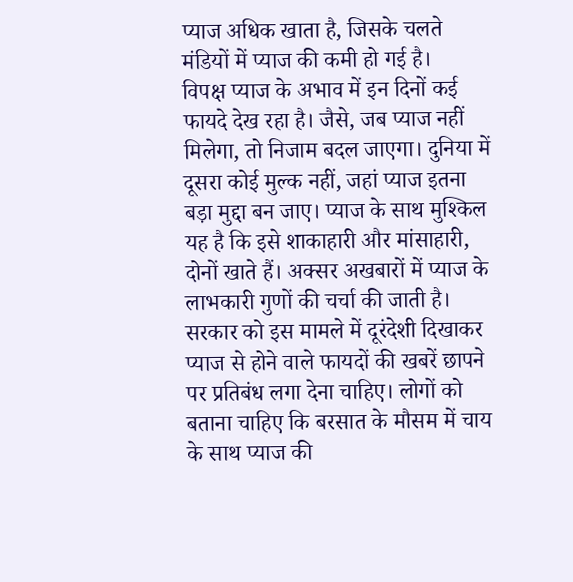प्याज अधिक खाता है, जिसके चलते मंडियों में प्याज की कमी हो गई है।
विपक्ष प्याज के अभाव में इन दिनों कई फायदे देख रहा है। जैसे, जब प्याज नहीं मिलेगा, तो निजाम बदल जाएगा। दुनिया में दूसरा कोई मुल्क नहीं, जहां प्याज इतना बड़ा मुद्दा बन जाए। प्याज के साथ मुश्किल यह है कि इसे शाकाहारी और मांसाहारी, दोनों खाते हैं। अक्सर अखबारों में प्याज के लाभकारी गुणों की चर्चा की जाती है। सरकार को इस मामले में दूरंदेशी दिखाकर प्याज से होने वाले फायदों की खबरें छापने पर प्रतिबंध लगा देना चाहिए। लोगों को बताना चाहिए कि बरसात के मौसम में चाय के साथ प्याज की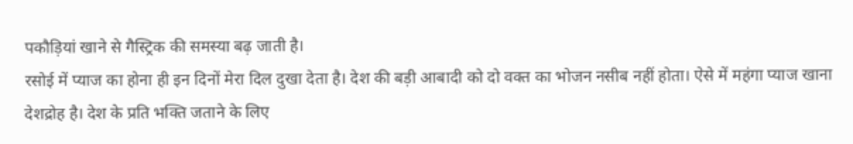पकौड़ियां खाने से गैस्ट्रिक की समस्या बढ़ जाती है।
रसोई में प्याज का होना ही इन दिनों मेरा दिल दुखा देता है। देश की बड़ी आबादी को दो वक्त का भोजन नसीब नहीं होता। ऐसे में महंगा प्याज खाना देशद्रोह है। देश के प्रति भक्ति जताने के लिए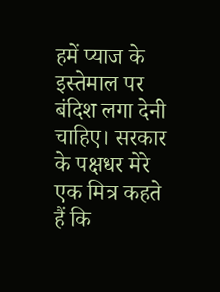हमें प्याज के इस्तेमाल पर बंदिश लगा देनी चाहिए। सरकार के पक्षधर मेरे एक मित्र कहते हैं कि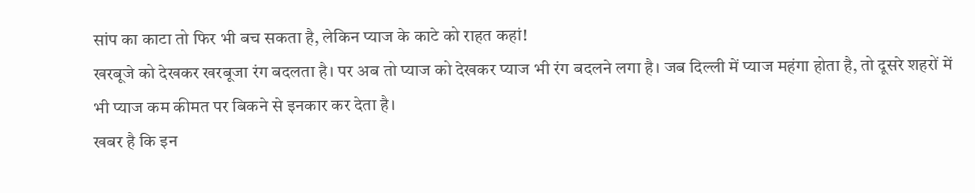सांप का काटा तो फिर भी बच सकता है, लेकिन प्याज के काटे को राहत कहां!
खरबूजे को देखकर खरबूजा रंग बदलता है। पर अब तो प्याज को देखकर प्याज भी रंग बदलने लगा है। जब दिल्ली में प्याज महंगा होता है, तो दूसरे शहरों में भी प्याज कम कीमत पर बिकने से इनकार कर देता है।
खबर है कि इन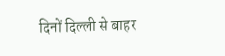दिनों दिल्ली से बाहर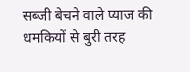सब्जी बेचने वाले प्याज की धमकियों से बुरी तरह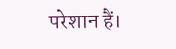परेशान हैं।